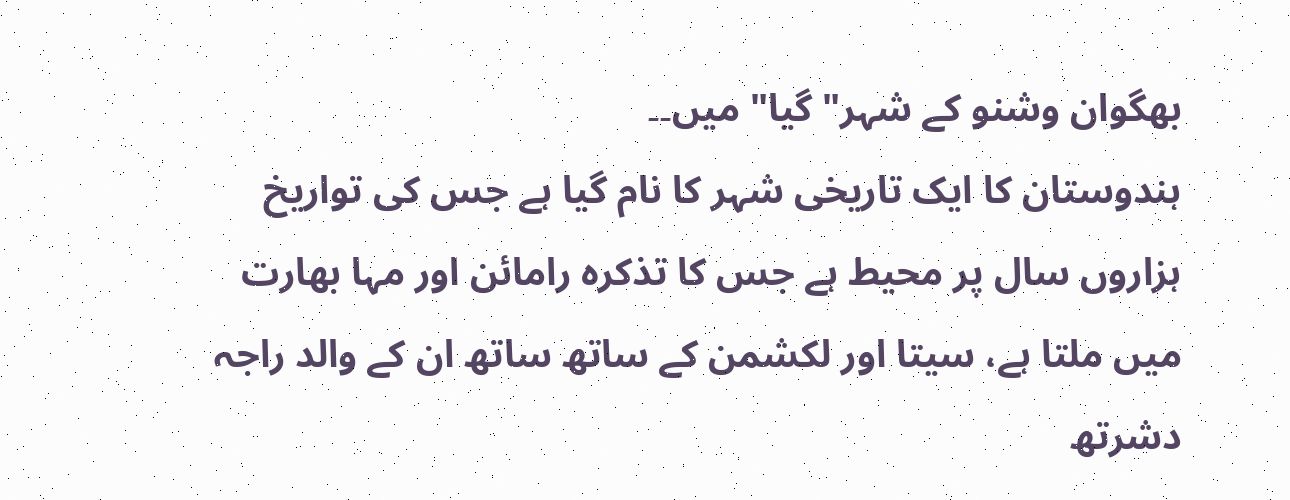بھگوان وشنو کے شہر"گیا" میں۔۔
ہندوستان کا ایک تاریخی شہر کا نام گیا ہے جس کی تواریخ ہزاروں سال پر محیط ہے جس کا تذکرہ رامائن اور مہا بھارت میں ملتا ہے، سیتا اور لکشمن کے ساتھ ساتھ ان کے والد راجہ دشرتھ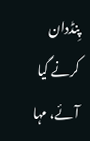پِنڈدان کرنے گیا آئے، مہا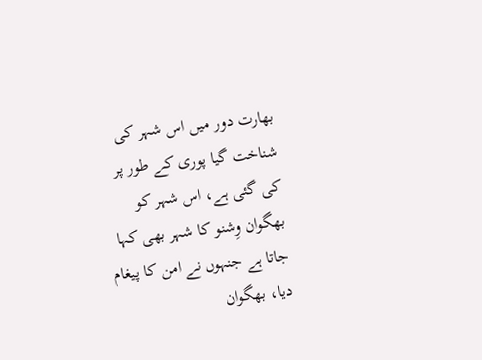بھارت دور میں اس شہر کی شناخت گیا پوری کے طور پر کی گئی ہے، اس شہر کو بھگوان وِشنو کا شہر بھی کہا جاتا ہے جنہوں نے امن کا پیغام دیا، بھگوان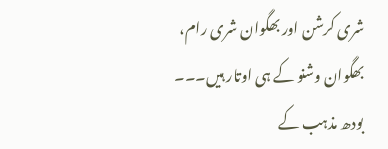شری کرشن اور بھگوان شری رام، بھگوان وشنو کے ہی اوتار ہیں۔۔۔
بودھ مذہب کے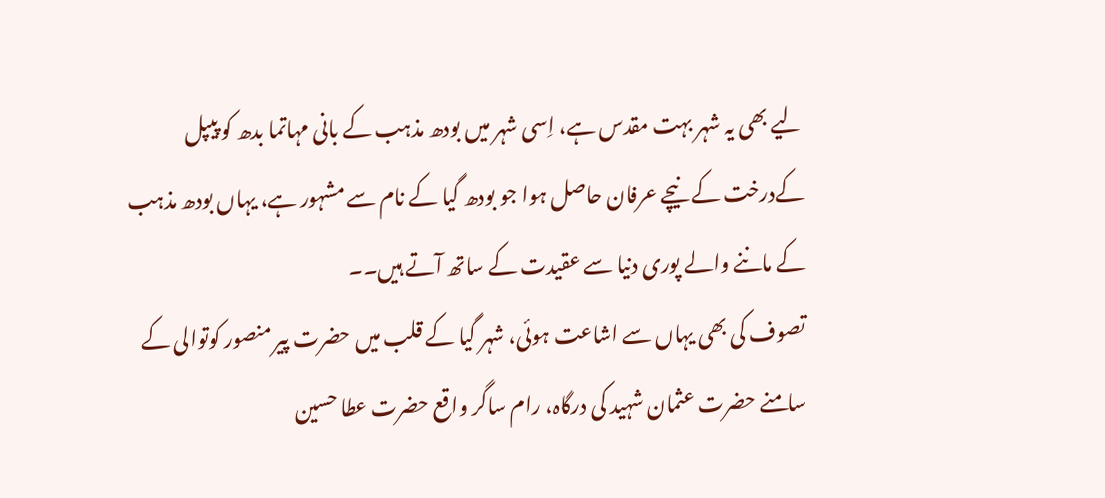لیے بھی یہ شہر بہت مقدس ہے، اِسی شہر میں بودھ مذہب کے بانی مہاتما بدھ کو پیپل کےدرخت کے نیچے عرفان حاصل ہوا جو بودھ گیا کے نام سے مشہور ہے، یہاں بودھ مذہب کے ماننے والے پوری دنیا سے عقیدت کے ساتھ آتے ہیں۔۔
تصوف کی بھی یہاں سے اشاعت ہوئی، شہر گیا کے قلب میں حضرت پیر منصور کوتوالی کے سامنے حضرت عثمان شہید کی درگاہ، رام ساگر واقع حضرت عطا حسین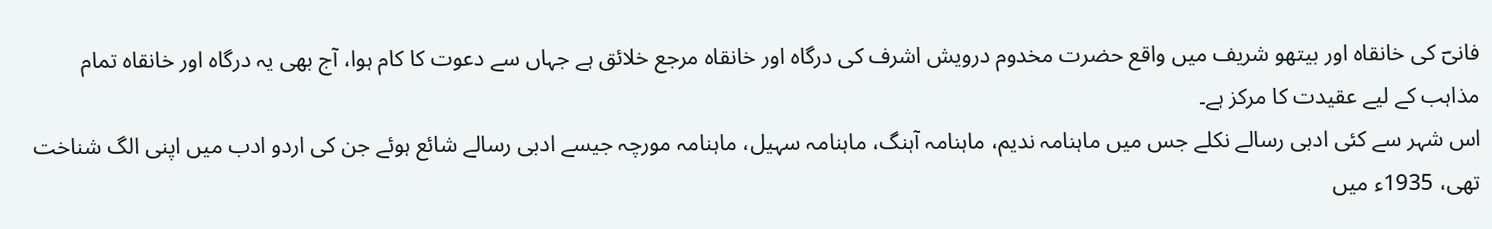فانیؔ کی خانقاہ اور بیتھو شریف میں واقع حضرت مخدوم درویش اشرف کی درگاہ اور خانقاہ مرجع خلائق ہے جہاں سے دعوت کا کام ہوا، آج بھی یہ درگاہ اور خانقاہ تمام مذاہب کے لیے عقیدت کا مرکز ہے۔
اس شہر سے کئی ادبی رسالے نکلے جس میں ماہنامہ ندیم، ماہنامہ آہنگ، ماہنامہ سہیل، ماہنامہ مورچہ جیسے ادبی رسالے شائع ہوئے جن کی اردو ادب میں اپنی الگ شناخت تھی، 1935ء میں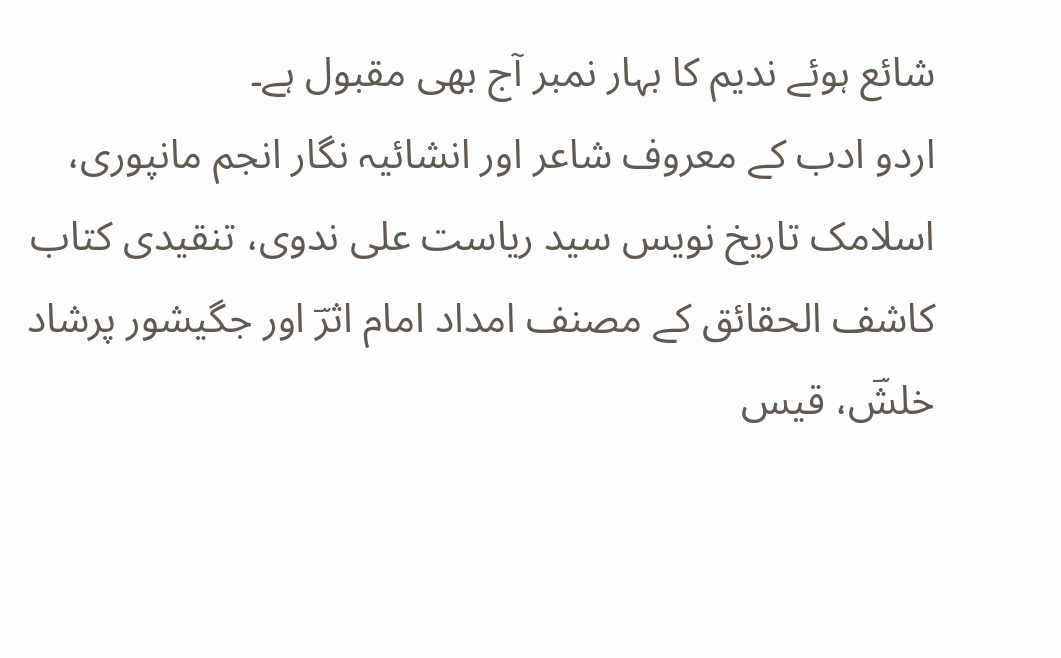شائع ہوئے ندیم کا بہار نمبر آج بھی مقبول ہے۔
اردو ادب کے معروف شاعر اور انشائیہ نگار انجم مانپوری، اسلامک تاریخ نویس سید ریاست علی ندوی، تنقیدی کتاب کاشف الحقائق کے مصنف امداد امام اثرؔ اور جگیشور پرشاد خلشؔ، قیس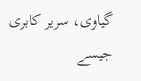گیاوی، سریر کابری جیسے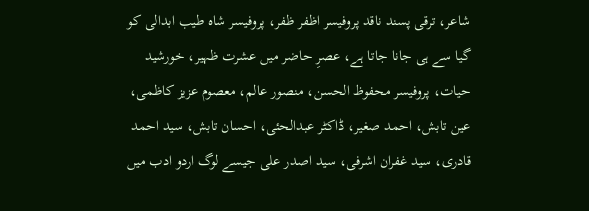شاعر، ترقی پسند ناقد پروفیسر اظفر ظفر، پروفیسر شاہ طیب ابدالی کو گیا سے ہی جانا جاتا ہے، عصرِ حاضر میں عشرت ظہیر، خورشید حیات، پروفیسر محفوظ الحسن، منصور عالم، معصوم عزیز کاظمی، عین تابش، احمد صغیر، ڈاکٹر عبدالحئی، احسان تابش، سید احمد قادری، سید غفران اشرفی، سید اصدر علی جیسے لوگ اردو ادب میں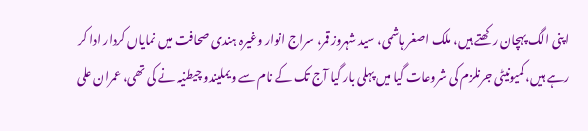اپنی الگ پہچان رکھتے ہیں، ملک اصغر ہاشمی، سید شہروز قمر، سراج انوار وغیرہ ہندی صحافت میں نمایاں کردار ادا کر رہے ہیں، کمیونیٹی جرنلزم کی شروعات گیا میں پہلی بار گیا آج تک کے نام سے ویملیندو چیطنیہ نے کی تھی، عمران علی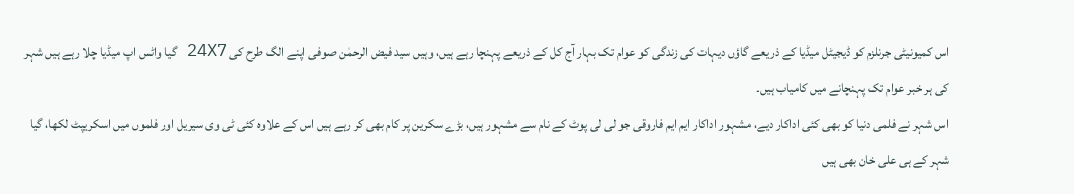اس کمیونیٹی جرنلزم کو ڈیجیٹل میڈیا کے ذریعے گاؤں دیہات کی زندگی کو عوام تک بہار آج کل کے ذریعے پہنچا رہے ہیں، وہیں سید فیض الرحمٰن صوفی اپنے الگ طرح کی 24X7 گیا واٹس اپ میڈیا چلا رہے ہیں شہر کی ہر خبر عوام تک پہنچانے میں کامیاب ہیں۔
اس شہر نے فلمی دنیا کو بھی کئی اداکار دیے، مشہور اداکار ایم ایم فاروقی جو لی لی پوٹ کے نام سے مشہور ہیں، بڑے سکرین پر کام بھی کر رہے ہیں اس کے علاوہ کئی ٹی وی سیریل اور فلموں میں اسکریپٹ لکھا، گیا شہر کے ہی علی خان بھی ہیں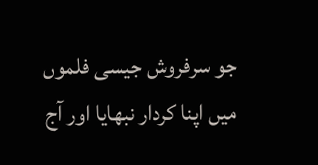جو سرفروش جیسی فلموں میں اپنا کردار نبھایا اور آج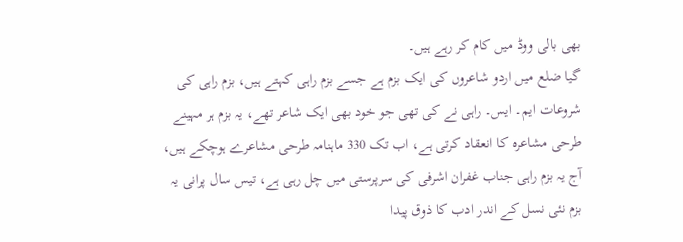بھی بالی ووڈ میں کام کر رہے ہیں۔
گیا ضلع میں اردو شاعروں کی ایک بزم ہے جسے بزم راہی کہتے ہیں، بزم راہی کی شروعات ایم۔ ایس۔ راہی نے کی تھی جو خود بھی ایک شاعر تھے، یہ بزم ہر مہینے طرحی مشاعرہ کا انعقاد کرتی ہے، اب تک 330 ماہنامہ طرحی مشاعرے ہوچکے ہیں، آج یہ بزم راہی جناب غفران اشرفی کی سرپرستی میں چل رہی ہے، تیس سال پرانی یہ بزم نئی نسل کے اندر ادب کا ذوق پیدا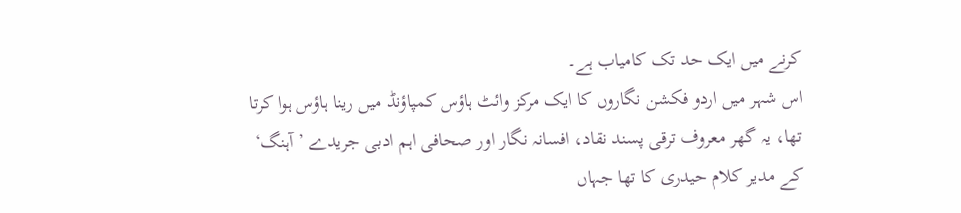کرنے میں ایک حد تک کامیاب ہے۔
اس شہر میں اردو فکشن نگاروں کا ایک مرکز وائٹ ہاؤس کمپاؤنڈ میں رینا ہاؤس ہوا کرتا تھا، یہ گھر معروف ترقی پسند نقاد، افسانہ نگار اور صحافی اہم ادبی جریدے ’آہنگ‘ کے مدیر کلام حیدری کا تھا جہاں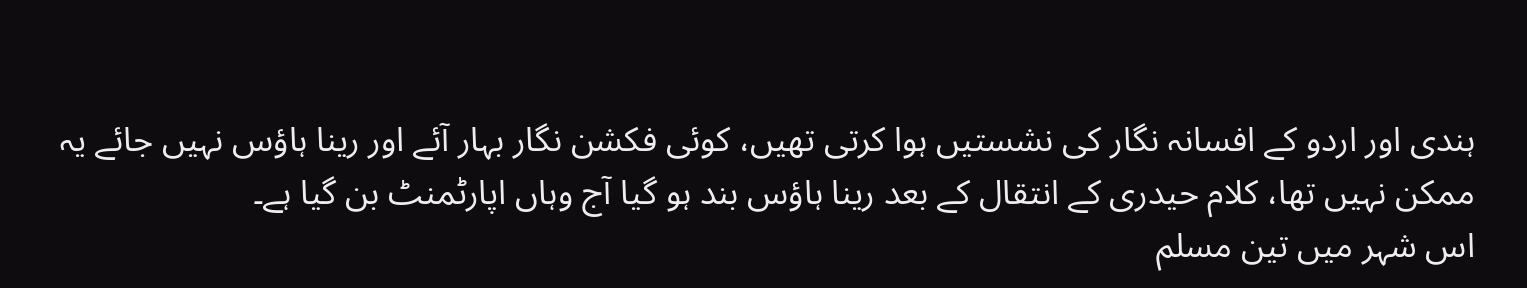ہندی اور اردو کے افسانہ نگار کی نشستیں ہوا کرتی تھیں، کوئی فکشن نگار بہار آئے اور رینا ہاؤس نہیں جائے یہ ممکن نہیں تھا، کلام حیدری کے انتقال کے بعد رینا ہاؤس بند ہو گیا آج وہاں اپارٹمنٹ بن گیا ہے۔
اس شہر میں تین مسلم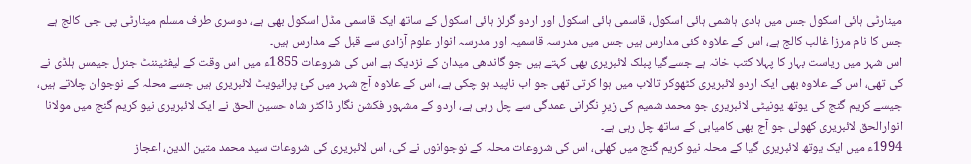مینارٹی ہائی اسکول جس میں ہادی ہاشمی ہائی اسکول، قاسمی ہائی اسکول اور اردو گرلز ہائی اسکول کے ساتھ ایک قاسمی مڈل اسکول بھی ہے، دوسری طرف مسلم مینارٹی پی جی کالج ہے جس کا نام مرزا غالب کالج ہے، اس کے علاوہ کئی مدارس ہیں جس میں مدرسہ قاسمیہ اور مدرسہ انوار علوم آزادی سے قبل کے مدارس ہیں۔
اس شہر میں ریاست بہار کا پہلا کتب خانہ ہے جسےگیا پبلک لائبریری بھی کہتے ہیں جو گاندھی میدان کے نزدیک ہے اس کی شروعات 1855ء میں اس وقت کے لیفٹیننٹ جنرل جیمس ہلڈی نے کی تھی، اس کے علاوہ بھی ایک اردو لائبریری کٹھوکر تالاب میں ہوا کرتی تھی جو اب ناپید ہو چکی ہے، اس کے علاوہ آج شہر میں کئ پرائیویٹ لائبریری ہیں جسے محلہ کے نوجوان چلاتے ہیں، جیسے کریم گنج کی یوتھ یونیٹی لائبریری جو محمد شمیم کی زیرِ نگرانی عمدگی سے چل رہی ہے، اردو کے مشہور فکشن نگار ڈاکٹر شاہ حسین الحق نے ایک لائبریری نیو کریم گنج میں مولانا انوارالحق لائبریری کھولی جو آج بھی کامیابی کے ساتھ چل رہی ہے۔
1994ء میں ایک یوتھ لائبریری گیا کے محلہ نیو کریم گنج میں کھلی، اس کی شروعات محلہ کے نوجوانوں نے کی، اس لائبریری کی شروعات سید محمد متین الدین، اعجاز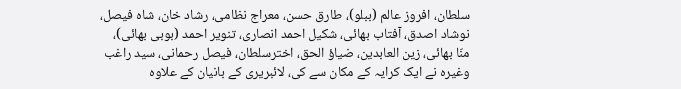سلطان، افروز عالم (ببلو)، طارق حسن، معراج نظامی، رشاد خان، شاہ فیصل، نوشاد اصدق، آفتاب بھائی، شکیل احمد انصاری، تنویر احمد (بوبی بھائی)، منّا بھائی، زین العابدین، ضیاؤ الحق، اخترسلطان، فیصل رحمانی، سید راغب وغیرہ نے ایک کرایہ کے مکان سے کی، لائبریری کے بانیان کے علاوہ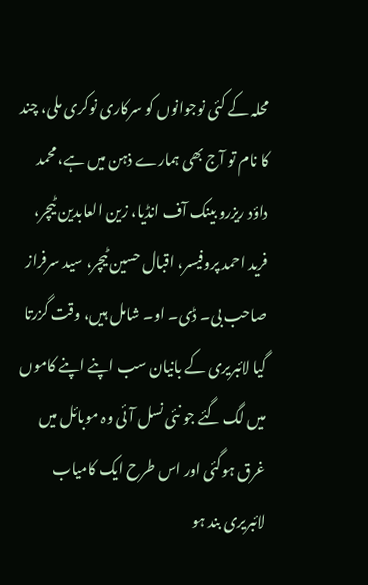محلہ کے کئی نوجوانوں کو سرکاری نوکری ملی، چند کا نام تو آج بھی ہمارے ذہن میں ہے، محمد داؤد ریزرو بینک آف انڈیا، زین العابدین ٹیچر، فرید احمد پروفیسر، اقبال حسین ٹیچر، سید سرفراز صاحب بی۔ ڈی۔ او۔ شامل ہیں، وقت گزرتا گیا لائبریری کے بانیان سب اپنے اپنے کاموں میں لگ گئے جو نئی نسل آئی وہ موبائل میں غرق ہوگئی اور اس طرح ایک کامیاب لائبریری بند ہو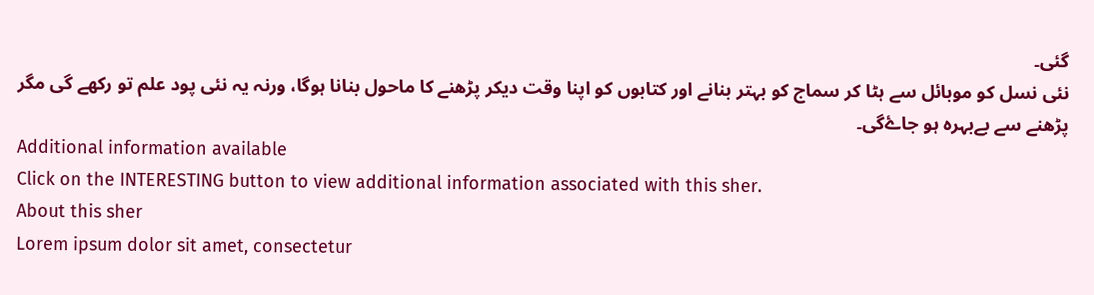گئی۔
نئی نسل کو موبائل سے ہٹا کر سماج کو بہتر بنانے اور کتابوں کو اپنا وقت دیکر پڑھنے کا ماحول بنانا ہوگا، ورنہ یہ نئی پود علم تو رکھے گی مگر پڑھنے سے بےبہرہ ہو جاۓگی۔
Additional information available
Click on the INTERESTING button to view additional information associated with this sher.
About this sher
Lorem ipsum dolor sit amet, consectetur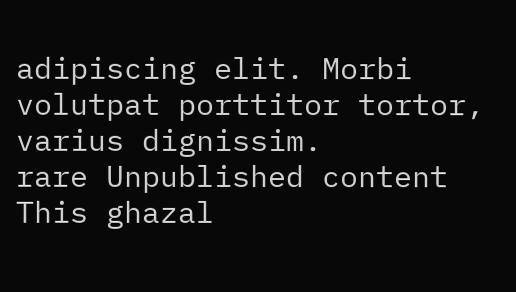adipiscing elit. Morbi volutpat porttitor tortor, varius dignissim.
rare Unpublished content
This ghazal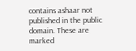contains ashaar not published in the public domain. These are marked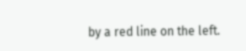by a red line on the left.